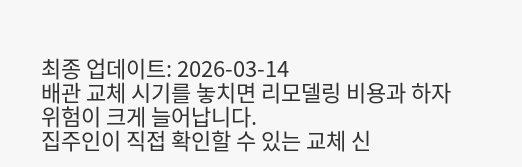최종 업데이트: 2026-03-14
배관 교체 시기를 놓치면 리모델링 비용과 하자 위험이 크게 늘어납니다.
집주인이 직접 확인할 수 있는 교체 신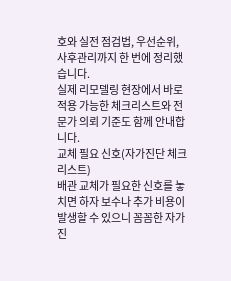호와 실전 점검법, 우선순위, 사후관리까지 한 번에 정리했습니다.
실제 리모델링 현장에서 바로 적용 가능한 체크리스트와 전문가 의뢰 기준도 함께 안내합니다.
교체 필요 신호(자가진단 체크리스트)
배관 교체가 필요한 신호를 놓치면 하자 보수나 추가 비용이 발생할 수 있으니 꼼꼼한 자가진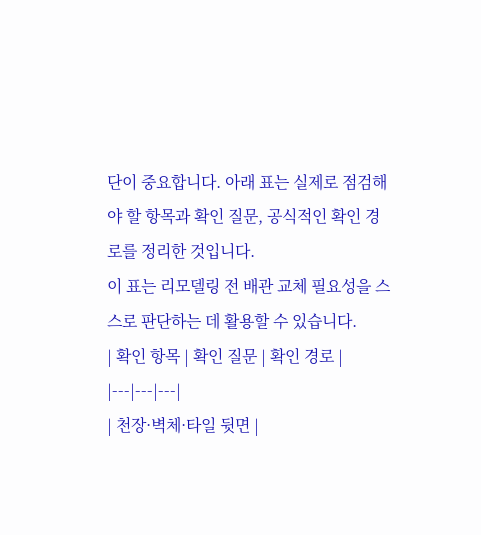단이 중요합니다. 아래 표는 실제로 점검해야 할 항목과 확인 질문, 공식적인 확인 경로를 정리한 것입니다.
이 표는 리모델링 전 배관 교체 필요성을 스스로 판단하는 데 활용할 수 있습니다.
| 확인 항목 | 확인 질문 | 확인 경로 |
|---|---|---|
| 천장·벽체·타일 뒷면 |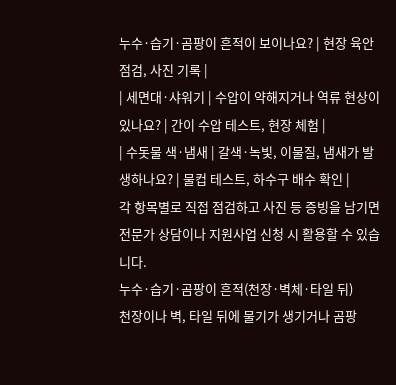누수·습기·곰팡이 흔적이 보이나요? | 현장 육안 점검, 사진 기록 |
| 세면대·샤워기 | 수압이 약해지거나 역류 현상이 있나요? | 간이 수압 테스트, 현장 체험 |
| 수돗물 색·냄새 | 갈색·녹빛, 이물질, 냄새가 발생하나요? | 물컵 테스트, 하수구 배수 확인 |
각 항목별로 직접 점검하고 사진 등 증빙을 남기면 전문가 상담이나 지원사업 신청 시 활용할 수 있습니다.
누수·습기·곰팡이 흔적(천장·벽체·타일 뒤)
천장이나 벽, 타일 뒤에 물기가 생기거나 곰팡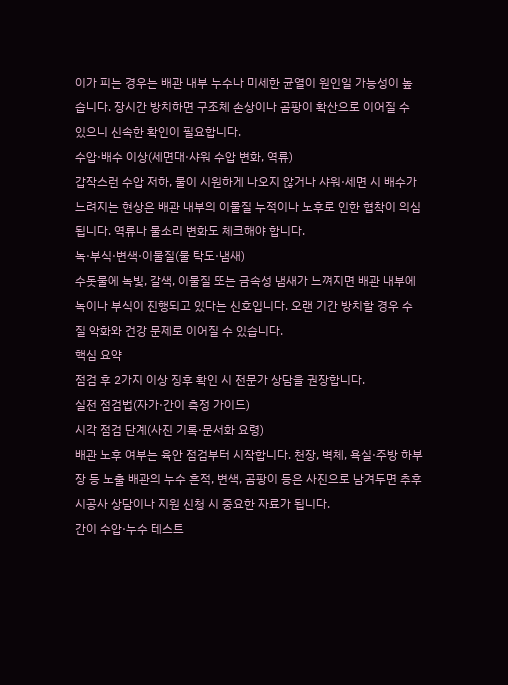이가 피는 경우는 배관 내부 누수나 미세한 균열이 원인일 가능성이 높습니다. 장시간 방치하면 구조체 손상이나 곰팡이 확산으로 이어질 수 있으니 신속한 확인이 필요합니다.
수압·배수 이상(세면대·샤워 수압 변화, 역류)
갑작스런 수압 저하, 물이 시원하게 나오지 않거나 샤워·세면 시 배수가 느려지는 현상은 배관 내부의 이물질 누적이나 노후로 인한 협착이 의심됩니다. 역류나 물소리 변화도 체크해야 합니다.
녹·부식·변색·이물질(물 탁도·냄새)
수돗물에 녹빛, 갈색, 이물질 또는 금속성 냄새가 느껴지면 배관 내부에 녹이나 부식이 진행되고 있다는 신호입니다. 오랜 기간 방치할 경우 수질 악화와 건강 문제로 이어질 수 있습니다.
핵심 요약
점검 후 2가지 이상 징후 확인 시 전문가 상담을 권장합니다.
실전 점검법(자가·간이 측정 가이드)
시각 점검 단계(사진 기록·문서화 요령)
배관 노후 여부는 육안 점검부터 시작합니다. 천장, 벽체, 욕실·주방 하부장 등 노출 배관의 누수 흔적, 변색, 곰팡이 등은 사진으로 남겨두면 추후 시공사 상담이나 지원 신청 시 중요한 자료가 됩니다.
간이 수압·누수 테스트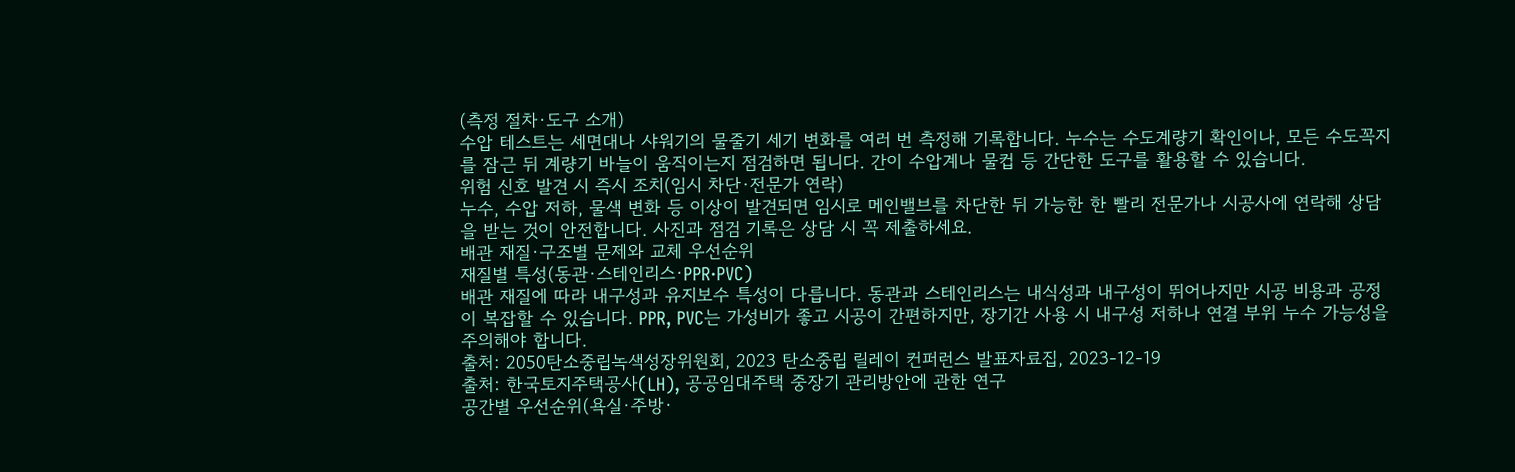(측정 절차·도구 소개)
수압 테스트는 세면대나 샤워기의 물줄기 세기 변화를 여러 번 측정해 기록합니다. 누수는 수도계량기 확인이나, 모든 수도꼭지를 잠근 뒤 계량기 바늘이 움직이는지 점검하면 됩니다. 간이 수압계나 물컵 등 간단한 도구를 활용할 수 있습니다.
위험 신호 발견 시 즉시 조치(임시 차단·전문가 연락)
누수, 수압 저하, 물색 변화 등 이상이 발견되면 임시로 메인밸브를 차단한 뒤 가능한 한 빨리 전문가나 시공사에 연락해 상담을 받는 것이 안전합니다. 사진과 점검 기록은 상담 시 꼭 제출하세요.
배관 재질·구조별 문제와 교체 우선순위
재질별 특성(동관·스테인리스·PPR·PVC)
배관 재질에 따라 내구성과 유지보수 특성이 다릅니다. 동관과 스테인리스는 내식성과 내구성이 뛰어나지만 시공 비용과 공정이 복잡할 수 있습니다. PPR, PVC는 가성비가 좋고 시공이 간편하지만, 장기간 사용 시 내구성 저하나 연결 부위 누수 가능성을 주의해야 합니다.
출처: 2050탄소중립녹색성장위원회, 2023 탄소중립 릴레이 컨퍼런스 발표자료집, 2023-12-19
출처: 한국토지주택공사(LH), 공공임대주택 중장기 관리방안에 관한 연구
공간별 우선순위(욕실·주방·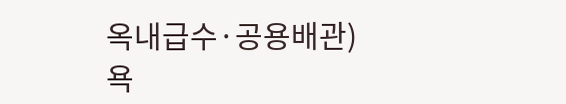옥내급수·공용배관)
욕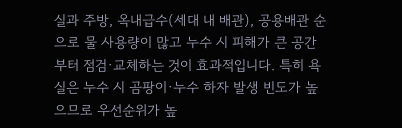실과 주방, 옥내급수(세대 내 배관), 공용배관 순으로 물 사용량이 많고 누수 시 피해가 큰 공간부터 점검·교체하는 것이 효과적입니다. 특히 욕실은 누수 시 곰팡이·누수 하자 발생 빈도가 높으므로 우선순위가 높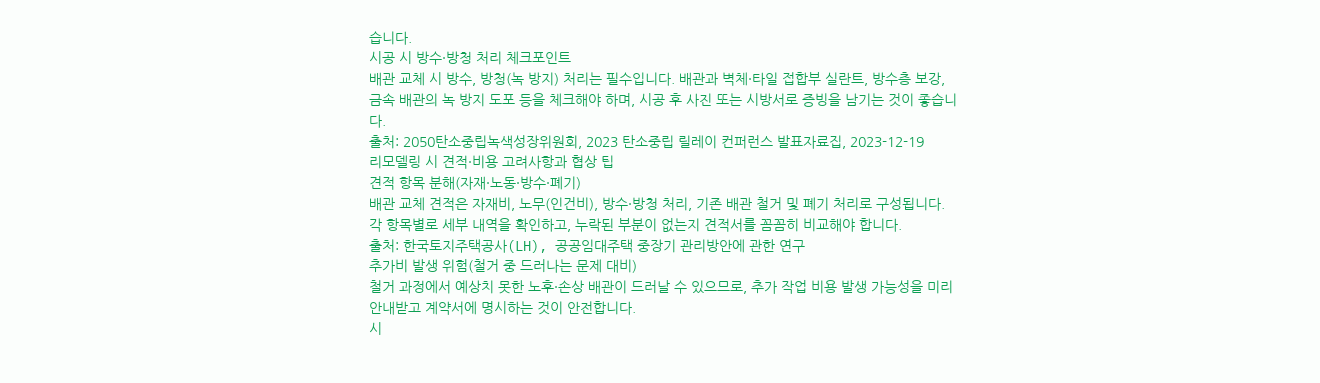습니다.
시공 시 방수·방청 처리 체크포인트
배관 교체 시 방수, 방청(녹 방지) 처리는 필수입니다. 배관과 벽체·타일 접합부 실란트, 방수층 보강, 금속 배관의 녹 방지 도포 등을 체크해야 하며, 시공 후 사진 또는 시방서로 증빙을 남기는 것이 좋습니다.
출처: 2050탄소중립녹색성장위원회, 2023 탄소중립 릴레이 컨퍼런스 발표자료집, 2023-12-19
리모델링 시 견적·비용 고려사항과 협상 팁
견적 항목 분해(자재·노동·방수·폐기)
배관 교체 견적은 자재비, 노무(인건비), 방수·방청 처리, 기존 배관 철거 및 폐기 처리로 구성됩니다. 각 항목별로 세부 내역을 확인하고, 누락된 부분이 없는지 견적서를 꼼꼼히 비교해야 합니다.
출처: 한국토지주택공사(LH), 공공임대주택 중장기 관리방안에 관한 연구
추가비 발생 위험(철거 중 드러나는 문제 대비)
철거 과정에서 예상치 못한 노후·손상 배관이 드러날 수 있으므로, 추가 작업 비용 발생 가능성을 미리 안내받고 계약서에 명시하는 것이 안전합니다.
시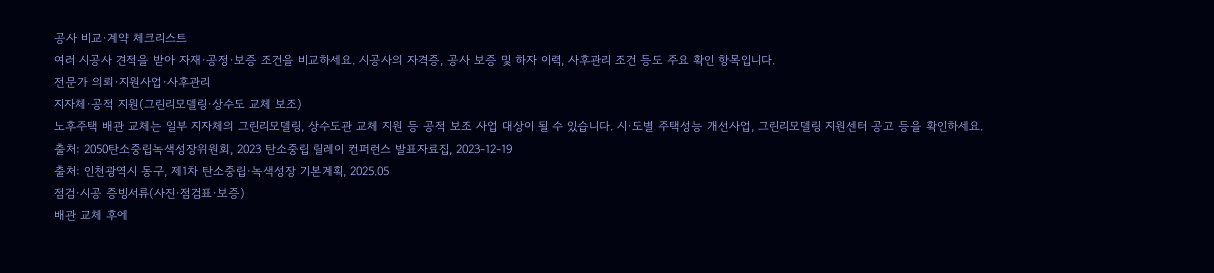공사 비교·계약 체크리스트
여러 시공사 견적을 받아 자재·공정·보증 조건을 비교하세요. 시공사의 자격증, 공사 보증 및 하자 이력, 사후관리 조건 등도 주요 확인 항목입니다.
전문가 의뢰·지원사업·사후관리
지자체·공적 지원(그린리모델링·상수도 교체 보조)
노후주택 배관 교체는 일부 지자체의 그린리모델링, 상수도관 교체 지원 등 공적 보조 사업 대상이 될 수 있습니다. 시·도별 주택성능 개선사업, 그린리모델링 지원센터 공고 등을 확인하세요.
출처: 2050탄소중립녹색성장위원회, 2023 탄소중립 릴레이 컨퍼런스 발표자료집, 2023-12-19
출처: 인천광역시 동구, 제1차 탄소중립·녹색성장 기본계획, 2025.05
점검·시공 증빙서류(사진·점검표·보증)
배관 교체 후에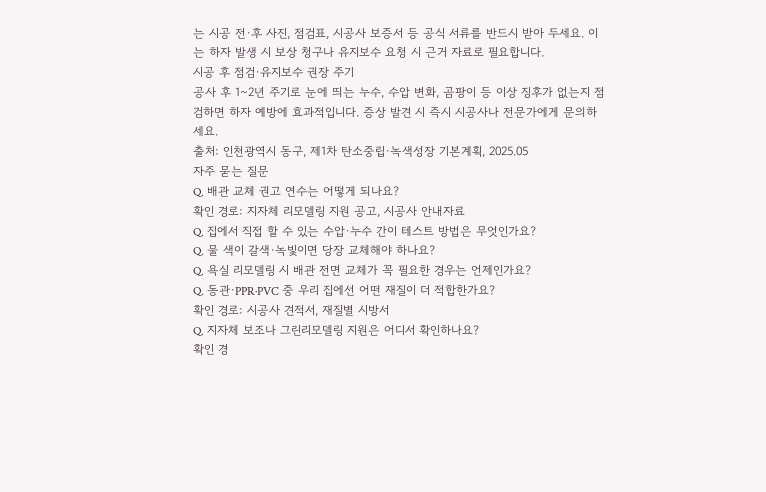는 시공 전·후 사진, 점검표, 시공사 보증서 등 공식 서류를 반드시 받아 두세요. 이는 하자 발생 시 보상 청구나 유지보수 요청 시 근거 자료로 필요합니다.
시공 후 점검·유지보수 권장 주기
공사 후 1~2년 주기로 눈에 띄는 누수, 수압 변화, 곰팡이 등 이상 징후가 없는지 점검하면 하자 예방에 효과적입니다. 증상 발견 시 즉시 시공사나 전문가에게 문의하세요.
출처: 인천광역시 동구, 제1차 탄소중립·녹색성장 기본계획, 2025.05
자주 묻는 질문
Q. 배관 교체 권고 연수는 어떻게 되나요?
확인 경로: 지자체 리모델링 지원 공고, 시공사 안내자료
Q. 집에서 직접 할 수 있는 수압·누수 간이 테스트 방법은 무엇인가요?
Q. 물 색이 갈색·녹빛이면 당장 교체해야 하나요?
Q. 욕실 리모델링 시 배관 전면 교체가 꼭 필요한 경우는 언제인가요?
Q. 동관·PPR·PVC 중 우리 집에선 어떤 재질이 더 적합한가요?
확인 경로: 시공사 견적서, 재질별 시방서
Q. 지자체 보조나 그린리모델링 지원은 어디서 확인하나요?
확인 경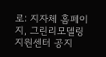로: 지자체 홈페이지, 그린리모델링 지원센터 공지